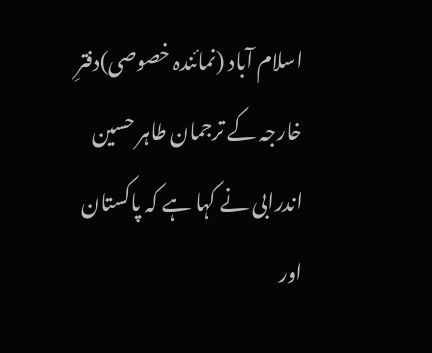اسلام آباد (نمائندہ خصوصی)دفترِ خارجہ کے ترجمان طاہر حسین اندرابی نے کہا ہے کہ پاکستان اور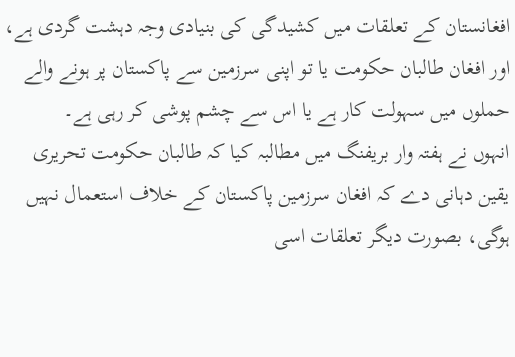افغانستان کے تعلقات میں کشیدگی کی بنیادی وجہ دہشت گردی ہے، اور افغان طالبان حکومت یا تو اپنی سرزمین سے پاکستان پر ہونے والے حملوں میں سہولت کار ہے یا اس سے چشم پوشی کر رہی ہے۔
انہوں نے ہفتہ وار بریفنگ میں مطالبہ کیا کہ طالبان حکومت تحریری یقین دہانی دے کہ افغان سرزمین پاکستان کے خلاف استعمال نہیں ہوگی، بصورت دیگر تعلقات اسی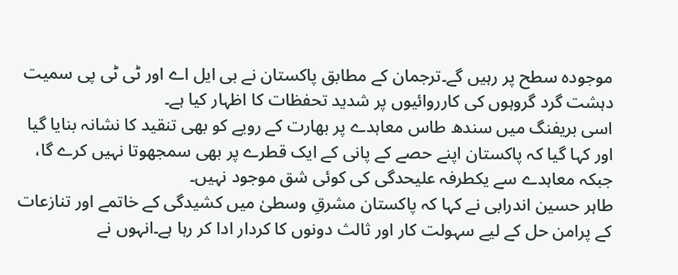موجودہ سطح پر رہیں گے۔ترجمان کے مطابق پاکستان نے بی ایل اے اور ٹی ٹی پی سمیت دہشت گرد گروہوں کی کارروائیوں پر شدید تحفظات کا اظہار کیا ہے۔
اسی بریفنگ میں سندھ طاس معاہدے پر بھارت کے رویے کو بھی تنقید کا نشانہ بنایا گیا اور کہا گیا کہ پاکستان اپنے حصے کے پانی کے ایک قطرے پر بھی سمجھوتا نہیں کرے گا، جبکہ معاہدے سے یکطرفہ علیحدگی کی کوئی شق موجود نہیں۔
طاہر حسین اندرابی نے کہا کہ پاکستان مشرقِ وسطیٰ میں کشیدگی کے خاتمے اور تنازعات کے پرامن حل کے لیے سہولت کار اور ثالث دونوں کا کردار ادا کر رہا ہے۔انہوں نے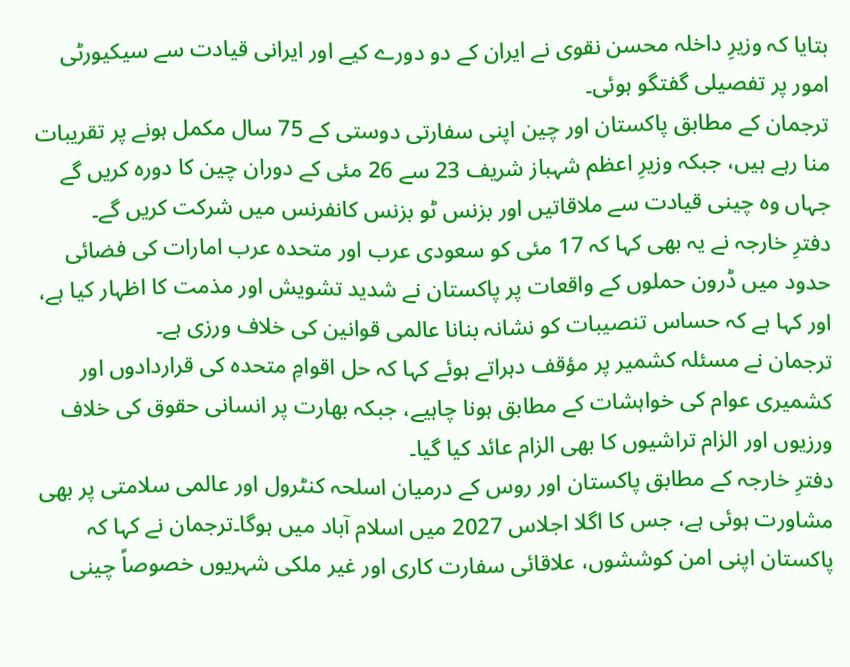بتایا کہ وزیرِ داخلہ محسن نقوی نے ایران کے دو دورے کیے اور ایرانی قیادت سے سیکیورٹی امور پر تفصیلی گفتگو ہوئی۔
ترجمان کے مطابق پاکستان اور چین اپنی سفارتی دوستی کے 75 سال مکمل ہونے پر تقریبات منا رہے ہیں، جبکہ وزیرِ اعظم شہباز شریف 23 سے 26 مئی کے دوران چین کا دورہ کریں گے جہاں وہ چینی قیادت سے ملاقاتیں اور بزنس ٹو بزنس کانفرنس میں شرکت کریں گے۔
دفترِ خارجہ نے یہ بھی کہا کہ 17 مئی کو سعودی عرب اور متحدہ عرب امارات کی فضائی حدود میں ڈرون حملوں کے واقعات پر پاکستان نے شدید تشویش اور مذمت کا اظہار کیا ہے، اور کہا ہے کہ حساس تنصیبات کو نشانہ بنانا عالمی قوانین کی خلاف ورزی ہے۔
ترجمان نے مسئلہ کشمیر پر مؤقف دہراتے ہوئے کہا کہ حل اقوامِ متحدہ کی قراردادوں اور کشمیری عوام کی خواہشات کے مطابق ہونا چاہیے، جبکہ بھارت پر انسانی حقوق کی خلاف ورزیوں اور الزام تراشیوں کا بھی الزام عائد کیا گیا۔
دفترِ خارجہ کے مطابق پاکستان اور روس کے درمیان اسلحہ کنٹرول اور عالمی سلامتی پر بھی مشاورت ہوئی ہے، جس کا اگلا اجلاس 2027 میں اسلام آباد میں ہوگا۔ترجمان نے کہا کہ پاکستان اپنی امن کوششوں، علاقائی سفارت کاری اور غیر ملکی شہریوں خصوصاً چینی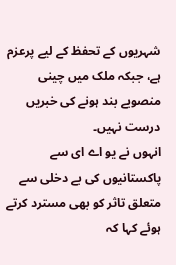شہریوں کے تحفظ کے لیے پرعزم ہے، جبکہ ملک میں چینی منصوبے بند ہونے کی خبریں درست نہیں۔
انہوں نے یو اے ای سے پاکستانیوں کی بے دخلی سے متعلق تاثر کو بھی مسترد کرتے ہوئے کہا کہ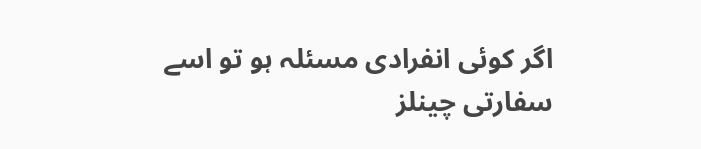اگر کوئی انفرادی مسئلہ ہو تو اسے سفارتی چینلز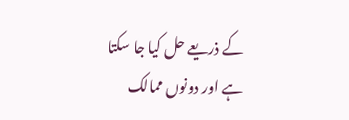کے ذریعے حل کیا جا سکتا ہے اور دونوں ممالک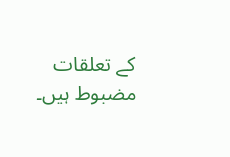کے تعلقات مضبوط ہیں۔